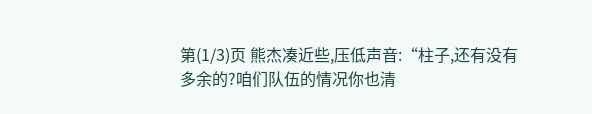第(1/3)页 熊杰凑近些,压低声音:“柱子,还有没有多余的?咱们队伍的情况你也清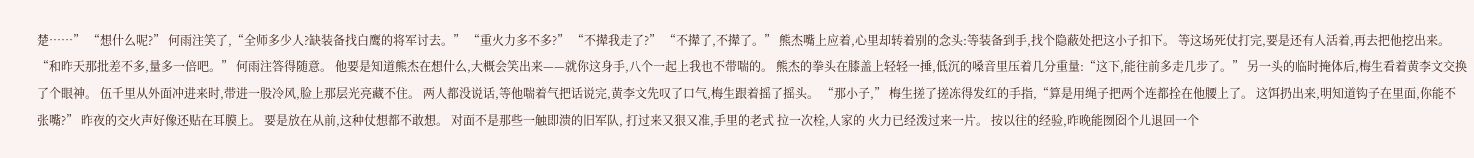楚……” “想什么呢?” 何雨注笑了,“全师多少人?缺装备找白鹰的将军讨去。” “重火力多不多?” “不撵我走了?” “不撵了,不撵了。” 熊杰嘴上应着,心里却转着别的念头:等装备到手,找个隐蔽处把这小子扣下。 等这场死仗打完,要是还有人活着,再去把他挖出来。 “和昨天那批差不多,量多一倍吧。” 何雨注答得随意。 他要是知道熊杰在想什么,大概会笑出来——就你这身手,八个一起上我也不带喘的。 熊杰的拳头在膝盖上轻轻一捶,低沉的嗓音里压着几分重量:“这下,能往前多走几步了。” 另一头的临时掩体后,梅生看着黄李文交换了个眼神。 伍千里从外面冲进来时,带进一股冷风,脸上那层光亮藏不住。 两人都没说话,等他喘着气把话说完,黄李文先叹了口气,梅生跟着摇了摇头。 “那小子,” 梅生搓了搓冻得发红的手指,“算是用绳子把两个连都拴在他腰上了。 这饵扔出来,明知道钩子在里面,你能不张嘴?” 昨夜的交火声好像还贴在耳膜上。 要是放在从前,这种仗想都不敢想。 对面不是那些一触即溃的旧军队, 打过来又狠又准,手里的老式 拉一次栓,人家的 火力已经泼过来一片。 按以往的经验,昨晚能囫囵个儿退回一个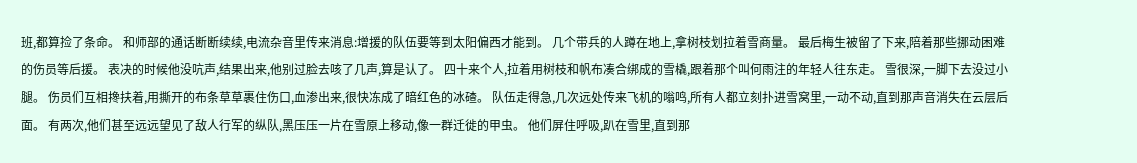班,都算捡了条命。 和师部的通话断断续续,电流杂音里传来消息:增援的队伍要等到太阳偏西才能到。 几个带兵的人蹲在地上,拿树枝划拉着雪商量。 最后梅生被留了下来,陪着那些挪动困难的伤员等后援。 表决的时候他没吭声,结果出来,他别过脸去咳了几声,算是认了。 四十来个人,拉着用树枝和帆布凑合绑成的雪橇,跟着那个叫何雨注的年轻人往东走。 雪很深,一脚下去没过小腿。 伤员们互相搀扶着,用撕开的布条草草裹住伤口,血渗出来,很快冻成了暗红色的冰碴。 队伍走得急,几次远处传来飞机的嗡鸣,所有人都立刻扑进雪窝里,一动不动,直到那声音消失在云层后面。 有两次,他们甚至远远望见了敌人行军的纵队,黑压压一片在雪原上移动,像一群迁徙的甲虫。 他们屏住呼吸,趴在雪里,直到那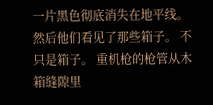一片黑色彻底消失在地平线。 然后他们看见了那些箱子。 不只是箱子。 重机枪的枪管从木箱缝隙里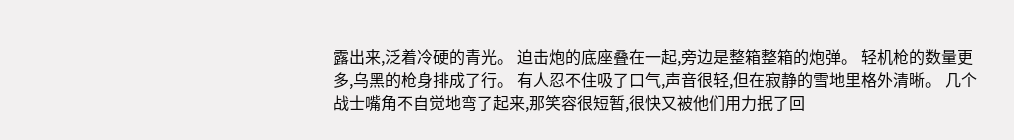露出来,泛着冷硬的青光。 迫击炮的底座叠在一起,旁边是整箱整箱的炮弹。 轻机枪的数量更多,乌黑的枪身排成了行。 有人忍不住吸了口气,声音很轻,但在寂静的雪地里格外清晰。 几个战士嘴角不自觉地弯了起来,那笑容很短暂,很快又被他们用力抿了回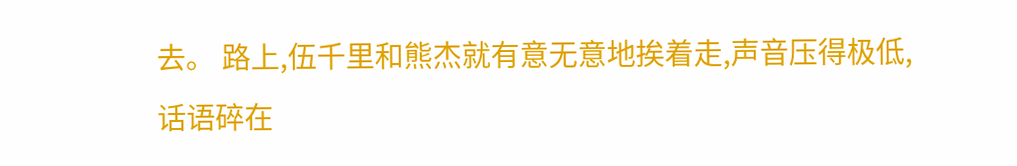去。 路上,伍千里和熊杰就有意无意地挨着走,声音压得极低,话语碎在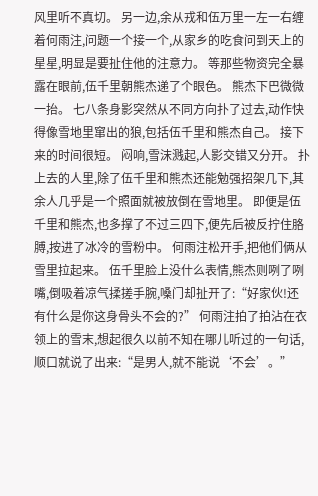风里听不真切。 另一边,余从戎和伍万里一左一右缠着何雨注,问题一个接一个,从家乡的吃食问到天上的星星,明显是要扯住他的注意力。 等那些物资完全暴露在眼前,伍千里朝熊杰递了个眼色。 熊杰下巴微微一抬。 七八条身影突然从不同方向扑了过去,动作快得像雪地里窜出的狼,包括伍千里和熊杰自己。 接下来的时间很短。 闷响,雪沫溅起,人影交错又分开。 扑上去的人里,除了伍千里和熊杰还能勉强招架几下,其余人几乎是一个照面就被放倒在雪地里。 即便是伍千里和熊杰,也多撑了不过三四下,便先后被反拧住胳膊,按进了冰冷的雪粉中。 何雨注松开手,把他们俩从雪里拉起来。 伍千里脸上没什么表情,熊杰则咧了咧嘴,倒吸着凉气揉搓手腕,嗓门却扯开了:“好家伙!还有什么是你这身骨头不会的?” 何雨注拍了拍沾在衣领上的雪末,想起很久以前不知在哪儿听过的一句话,顺口就说了出来:“是男人,就不能说‘不会’。”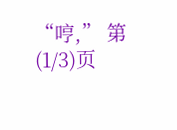“哼,” 第(1/3)页